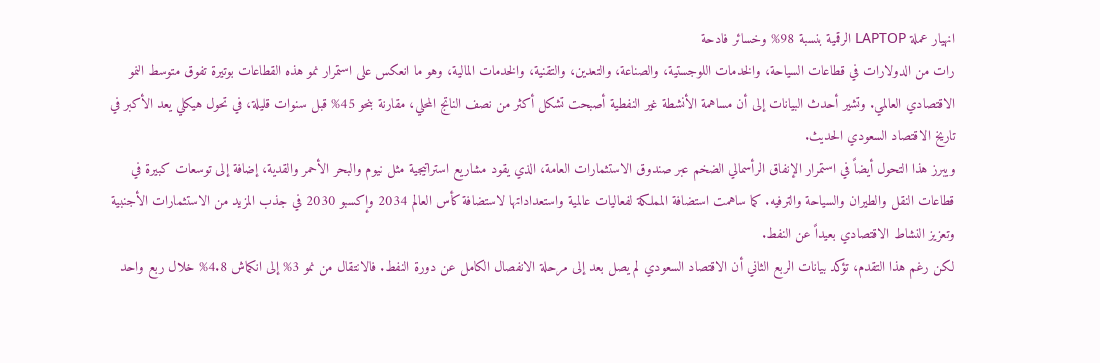انهيار عملة LAPTOP الرقمية بنسبة 98% وخسائر فادحة
رات من الدولارات في قطاعات السياحة، والخدمات اللوجستية، والصناعة، والتعدين، والتقنية، والخدمات المالية، وهو ما انعكس على استمرار نمو هذه القطاعات بوتيرة تفوق متوسط النمو الاقتصادي العالمي. وتشير أحدث البيانات إلى أن مساهمة الأنشطة غير النفطية أصبحت تشكل أكثر من نصف الناتج المحلي، مقارنة بنحو 45% قبل سنوات قليلة، في تحول هيكلي يعد الأكبر في تاريخ الاقتصاد السعودي الحديث.
ويبرز هذا التحول أيضاً في استمرار الإنفاق الرأسمالي الضخم عبر صندوق الاستثمارات العامة، الذي يقود مشاريع استراتيجية مثل نيوم والبحر الأحمر والقدية، إضافة إلى توسعات كبيرة في قطاعات النقل والطيران والسياحة والترفيه. كما ساهمت استضافة المملكة لفعاليات عالمية واستعداداتها لاستضافة كأس العالم 2034 وإكسبو 2030 في جذب المزيد من الاستثمارات الأجنبية وتعزيز النشاط الاقتصادي بعيداً عن النفط.
لكن رغم هذا التقدم، تؤكد بيانات الربع الثاني أن الاقتصاد السعودي لم يصل بعد إلى مرحلة الانفصال الكامل عن دورة النفط. فالانتقال من نمو 3% إلى انكماش 4.8% خلال ربع واحد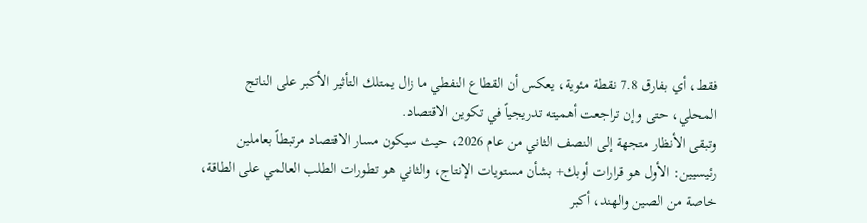فقط، أي بفارق 7.8 نقطة مئوية، يعكس أن القطاع النفطي ما زال يمتلك التأثير الأكبر على الناتج المحلي، حتى وإن تراجعت أهميته تدريجياً في تكوين الاقتصاد.
وتبقى الأنظار متجهة إلى النصف الثاني من عام 2026، حيث سيكون مسار الاقتصاد مرتبطاً بعاملين رئيسيين: الأول هو قرارات أوبك+ بشأن مستويات الإنتاج، والثاني هو تطورات الطلب العالمي على الطاقة، خاصة من الصين والهند، أكبر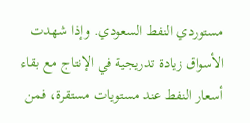مستوردي النفط السعودي. وإذا شهدت الأسواق زيادة تدريجية في الإنتاج مع بقاء أسعار النفط عند مستويات مستقرة، فمن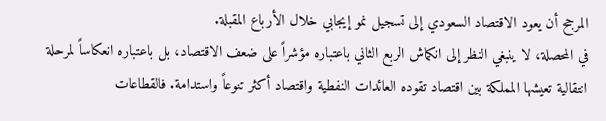المرجح أن يعود الاقتصاد السعودي إلى تسجيل نمو إيجابي خلال الأرباع المقبلة.
في المحصلة، لا ينبغي النظر إلى انكماش الربع الثاني باعتباره مؤشراً على ضعف الاقتصاد، بل باعتباره انعكاساً لمرحلة انتقالية تعيشها المملكة بين اقتصاد تقوده العائدات النفطية واقتصاد أكثر تنوعاً واستدامة. فالقطاعات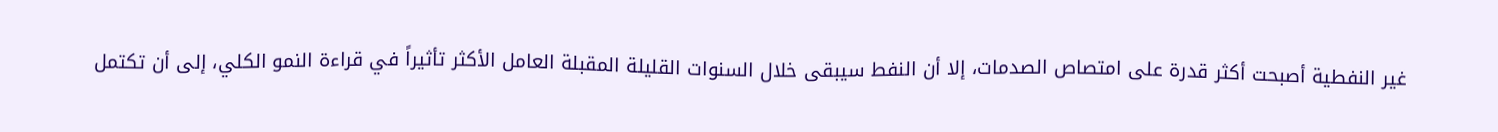غير النفطية أصبحت أكثر قدرة على امتصاص الصدمات، إلا أن النفط سيبقى خلال السنوات القليلة المقبلة العامل الأكثر تأثيراً في قراءة النمو الكلي، إلى أن تكتمل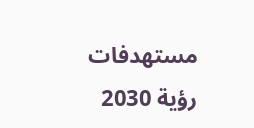مستهدفات رؤية 2030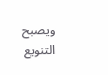ويصبح التنويع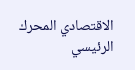الاقتصادي المحرك الرئيسي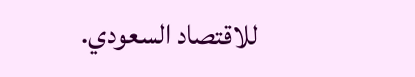للاقتصاد السعودي.